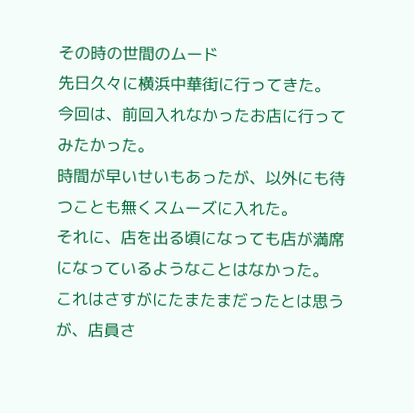その時の世間のムード
先日久々に横浜中華街に行ってきた。
今回は、前回入れなかったお店に行ってみたかった。
時間が早いせいもあったが、以外にも待つことも無くスムーズに入れた。
それに、店を出る頃になっても店が満席になっているようなことはなかった。
これはさすがにたまたまだったとは思うが、店員さ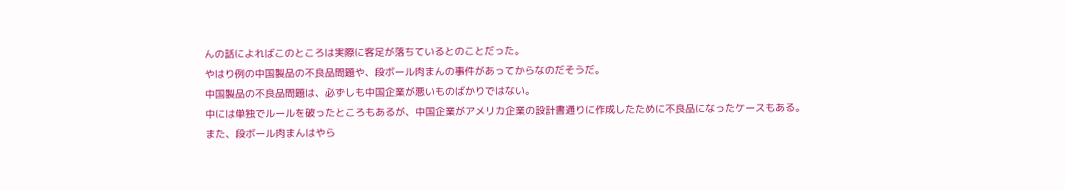んの話によればこのところは実際に客足が落ちているとのことだった。
やはり例の中国製品の不良品問題や、段ボール肉まんの事件があってからなのだそうだ。
中国製品の不良品問題は、必ずしも中国企業が悪いものばかりではない。
中には単独でルールを破ったところもあるが、中国企業がアメリカ企業の設計書通りに作成したために不良品になったケースもある。
また、段ボール肉まんはやら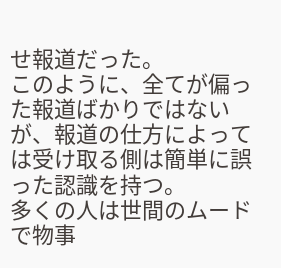せ報道だった。
このように、全てが偏った報道ばかりではないが、報道の仕方によっては受け取る側は簡単に誤った認識を持つ。
多くの人は世間のムードで物事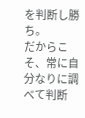を判断し勝ち。
だからこそ、常に自分なりに調べて判断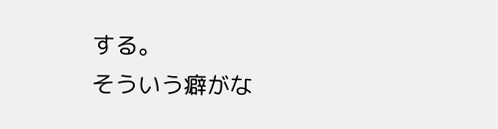する。
そういう癖がな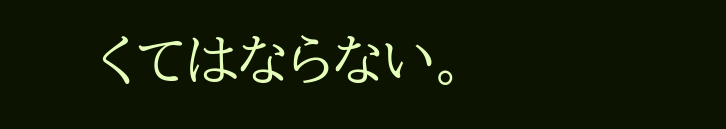くてはならない。